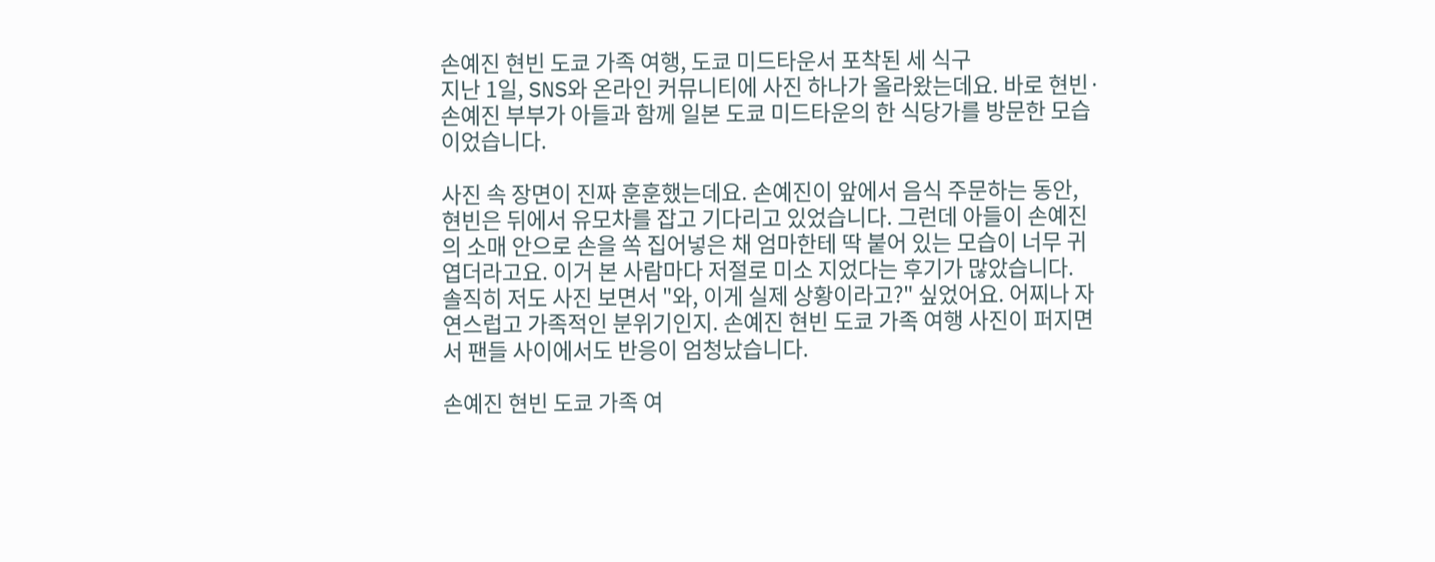손예진 현빈 도쿄 가족 여행, 도쿄 미드타운서 포착된 세 식구
지난 1일, SNS와 온라인 커뮤니티에 사진 하나가 올라왔는데요. 바로 현빈·손예진 부부가 아들과 함께 일본 도쿄 미드타운의 한 식당가를 방문한 모습이었습니다.

사진 속 장면이 진짜 훈훈했는데요. 손예진이 앞에서 음식 주문하는 동안, 현빈은 뒤에서 유모차를 잡고 기다리고 있었습니다. 그런데 아들이 손예진의 소매 안으로 손을 쏙 집어넣은 채 엄마한테 딱 붙어 있는 모습이 너무 귀엽더라고요. 이거 본 사람마다 저절로 미소 지었다는 후기가 많았습니다.
솔직히 저도 사진 보면서 "와, 이게 실제 상황이라고?" 싶었어요. 어찌나 자연스럽고 가족적인 분위기인지. 손예진 현빈 도쿄 가족 여행 사진이 퍼지면서 팬들 사이에서도 반응이 엄청났습니다.

손예진 현빈 도쿄 가족 여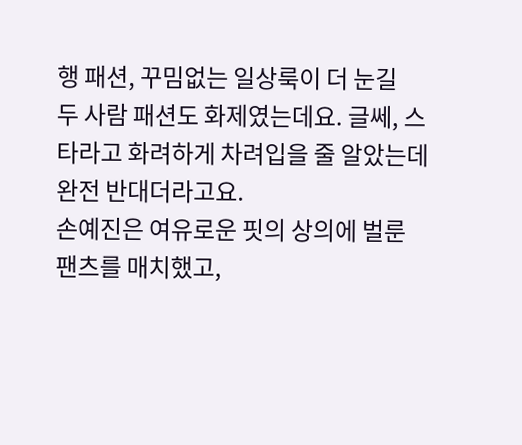행 패션, 꾸밈없는 일상룩이 더 눈길
두 사람 패션도 화제였는데요. 글쎄, 스타라고 화려하게 차려입을 줄 알았는데 완전 반대더라고요.
손예진은 여유로운 핏의 상의에 벌룬 팬츠를 매치했고,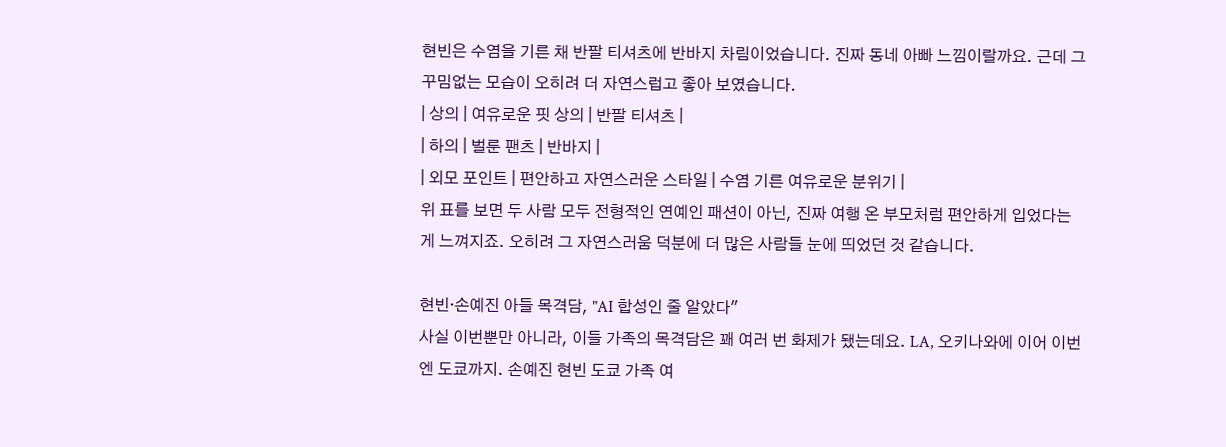현빈은 수염을 기른 채 반팔 티셔츠에 반바지 차림이었습니다. 진짜 동네 아빠 느낌이랄까요. 근데 그 꾸밈없는 모습이 오히려 더 자연스럽고 좋아 보였습니다.
| 상의 | 여유로운 핏 상의 | 반팔 티셔츠 |
| 하의 | 벌룬 팬츠 | 반바지 |
| 외모 포인트 | 편안하고 자연스러운 스타일 | 수염 기른 여유로운 분위기 |
위 표를 보면 두 사람 모두 전형적인 연예인 패션이 아닌, 진짜 여행 온 부모처럼 편안하게 입었다는 게 느껴지죠. 오히려 그 자연스러움 덕분에 더 많은 사람들 눈에 띄었던 것 같습니다.

현빈·손예진 아들 목격담, "AI 합성인 줄 알았다"
사실 이번뿐만 아니라, 이들 가족의 목격담은 꽤 여러 번 화제가 됐는데요. LA, 오키나와에 이어 이번엔 도쿄까지. 손예진 현빈 도쿄 가족 여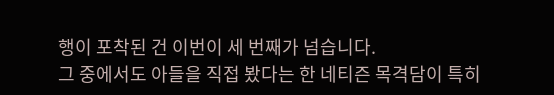행이 포착된 건 이번이 세 번째가 넘습니다.
그 중에서도 아들을 직접 봤다는 한 네티즌 목격담이 특히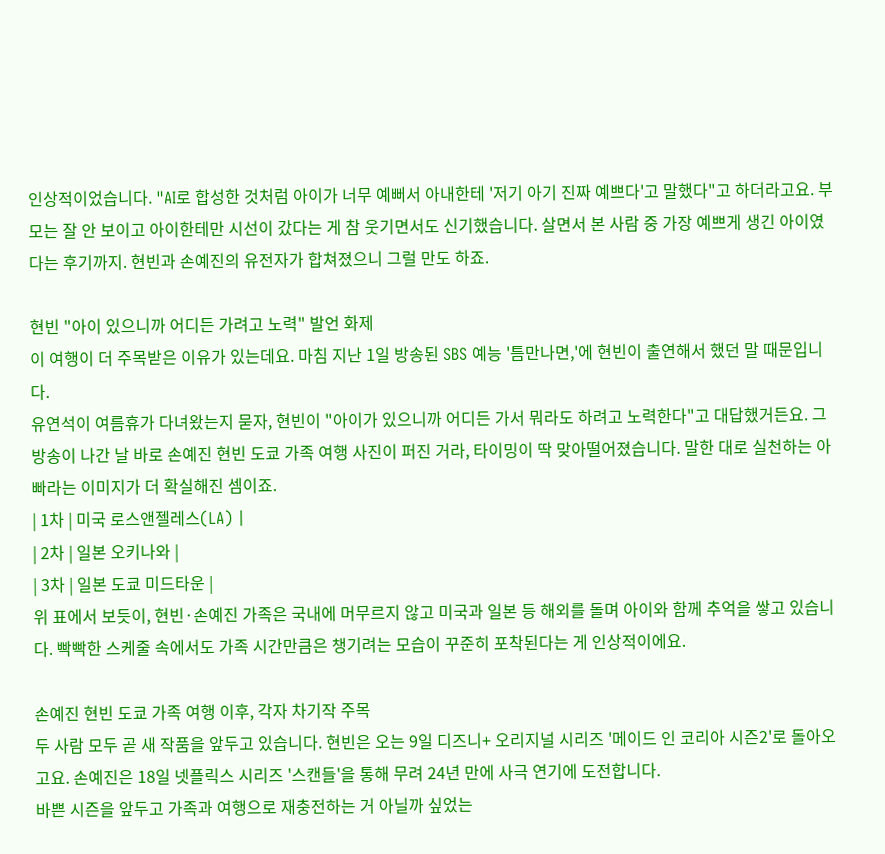인상적이었습니다. "AI로 합성한 것처럼 아이가 너무 예뻐서 아내한테 '저기 아기 진짜 예쁘다'고 말했다"고 하더라고요. 부모는 잘 안 보이고 아이한테만 시선이 갔다는 게 참 웃기면서도 신기했습니다. 살면서 본 사람 중 가장 예쁘게 생긴 아이였다는 후기까지. 현빈과 손예진의 유전자가 합쳐졌으니 그럴 만도 하죠.

현빈 "아이 있으니까 어디든 가려고 노력" 발언 화제
이 여행이 더 주목받은 이유가 있는데요. 마침 지난 1일 방송된 SBS 예능 '틈만나면,'에 현빈이 출연해서 했던 말 때문입니다.
유연석이 여름휴가 다녀왔는지 묻자, 현빈이 "아이가 있으니까 어디든 가서 뭐라도 하려고 노력한다"고 대답했거든요. 그 방송이 나간 날 바로 손예진 현빈 도쿄 가족 여행 사진이 퍼진 거라, 타이밍이 딱 맞아떨어졌습니다. 말한 대로 실천하는 아빠라는 이미지가 더 확실해진 셈이죠.
| 1차 | 미국 로스앤젤레스(LA) |
| 2차 | 일본 오키나와 |
| 3차 | 일본 도쿄 미드타운 |
위 표에서 보듯이, 현빈·손예진 가족은 국내에 머무르지 않고 미국과 일본 등 해외를 돌며 아이와 함께 추억을 쌓고 있습니다. 빡빡한 스케줄 속에서도 가족 시간만큼은 챙기려는 모습이 꾸준히 포착된다는 게 인상적이에요.

손예진 현빈 도쿄 가족 여행 이후, 각자 차기작 주목
두 사람 모두 곧 새 작품을 앞두고 있습니다. 현빈은 오는 9일 디즈니+ 오리지널 시리즈 '메이드 인 코리아 시즌2'로 돌아오고요. 손예진은 18일 넷플릭스 시리즈 '스캔들'을 통해 무려 24년 만에 사극 연기에 도전합니다.
바쁜 시즌을 앞두고 가족과 여행으로 재충전하는 거 아닐까 싶었는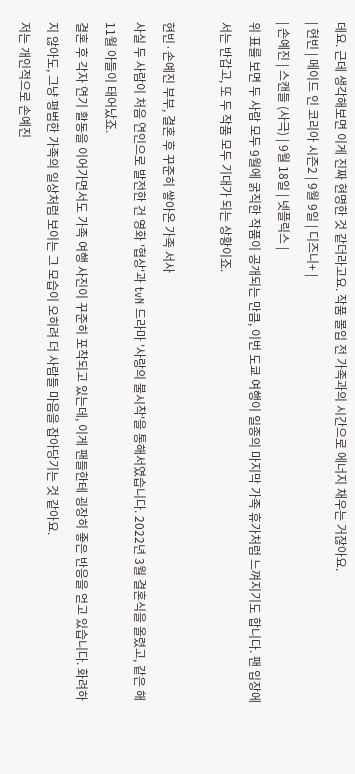데요. 근데 생각해보면 이게 진짜 현명한 것 같더라고요. 작품 몰입 전 가족과의 시간으로 에너지 채우는 거잖아요.
| 현빈 | 메이드 인 코리아 시즌2 | 9월 9일 | 디즈니+ |
| 손예진 | 스캔들 (사극) | 9월 18일 | 넷플릭스 |
위 표를 보면 두 사람 모두 9월에 굵직한 작품이 공개되는 만큼, 이번 도쿄 여행이 일종의 마지막 가족 휴가처럼 느껴지기도 합니다. 팬 입장에서는 반갑고, 또 두 작품 모두 기대가 되는 상황이죠.

현빈·손예진 부부, 결혼 후 꾸준히 쌓아온 가족 서사
사실 두 사람이 처음 연인으로 발전한 건 영화 '협상'과 tvN 드라마 '사랑의 불시착'을 통해서였습니다. 2022년 3월 결혼식을 올렸고, 같은 해 11월 아들이 태어났죠.
결혼 후 각자 연기 활동을 이어가면서도 가족 여행 사진이 꾸준히 포착되고 있는데, 이게 팬들한테 굉장히 좋은 반응을 얻고 있습니다. 화려하지 않아도, 그냥 평범한 가족의 일상처럼 보이는 그 모습이 오히려 더 사람들 마음을 잡아당기는 것 같아요.
저는 개인적으로 손예진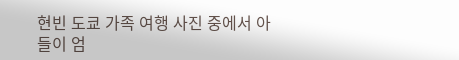현빈 도쿄 가족 여행 사진 중에서 아들이 엄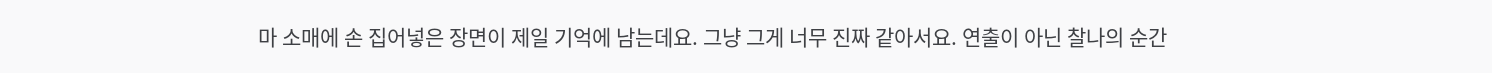마 소매에 손 집어넣은 장면이 제일 기억에 남는데요. 그냥 그게 너무 진짜 같아서요. 연출이 아닌 찰나의 순간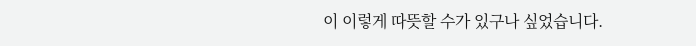이 이렇게 따뜻할 수가 있구나 싶었습니다.